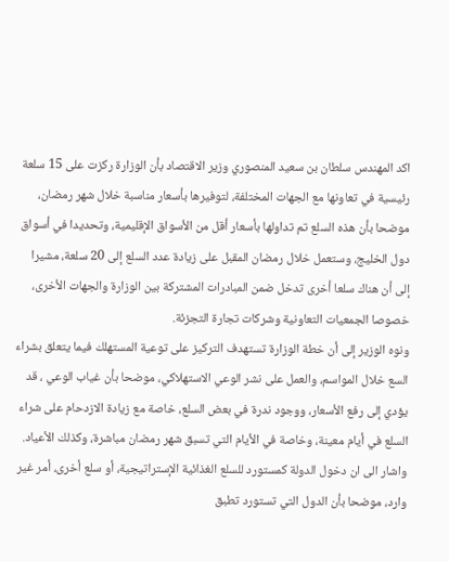اكد المهندس سلطان بن سعيد المنصوري وزير الاقتصاد بأن الوزارة ركزت على 15 سلعة رئيسية في تعاونها مع الجهات المختلفة، لتوفيرها بأسعار مناسبة خلال شهر رمضان، موضحا بأن هذه السلع تم تداولها بأسعار أقل من الأسواق الإقليمية، وتحديدا في أسواق دول الخليج، وستعمل خلال رمضان المقبل على زيادة عدد السلع إلى 20 سلعة، مشيرا إلى أن هناك سلعا أخرى تدخل ضمن المبادرات المشتركة بين الوزارة والجهات الأخرى، خصوصا الجمعيات التعاونية وشركات تجارة التجزئة.
ونوه الوزير إلى أن خطة الوزارة تستهدف التركيز على توعية المستهلك فيما يتعلق بشراء السع خلال المواسم، والعمل على نشر الوعي الاستهلاكي، موضحا بأن غياب الوعي ، قد يؤدي إلى رفع الأسعار، ووجود ندرة في بعض السلع، خاصة مع زيادة الازدحام على شراء السلع في أيام معينة، وخاصة في الأيام التي تسبق شهر رمضان مباشرة، وكذلك الأعياد.
واشار الى ان دخول الدولة كمستورد للسلع الغذائية الإستراتيجية، أو سلع أخرى، أمر غير وارد، موضحا بأن الدول التي تستورد تطبق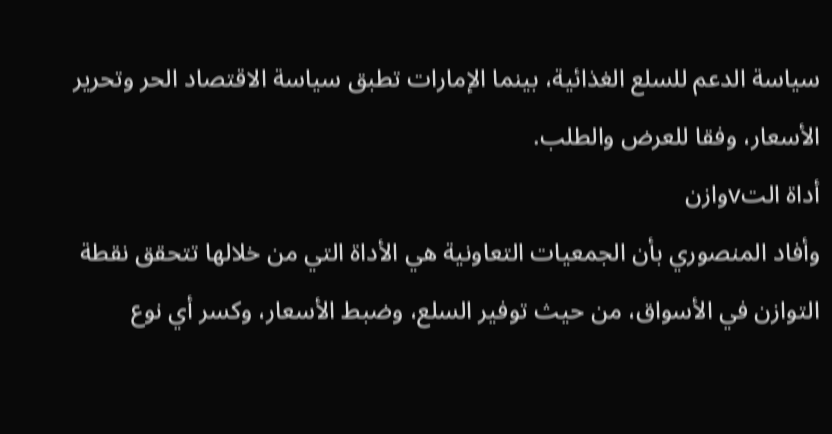سياسة الدعم للسلع الغذائية، بينما الإمارات تطبق سياسة الاقتصاد الحر وتحرير الأسعار، وفقا للعرض والطلب.
أداة التvوازن
وأفاد المنصوري بأن الجمعيات التعاونية هي الأداة التي من خلالها تتحقق نقطة التوازن في الأسواق، من حيث توفير السلع، وضبط الأسعار، وكسر أي نوع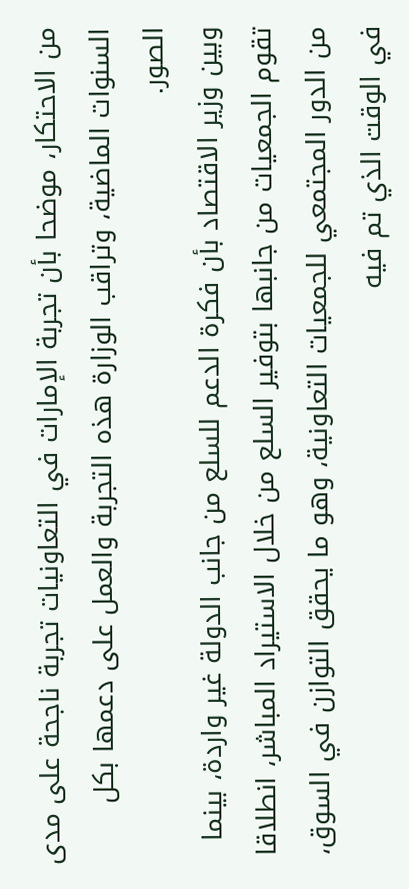من الاحتكار، موضحا بأن تجربة الإمارات في التعاونيات تجربة ناجحة على مدى السنوات الماضية، وتراقب الوزارة هذه التجربة والعمل على دعمها بكل الصور.
وبين وزير الاقتصاد بأن فكرة الدعم للسلع من جانب الدولة غير واردة، بينما تقوم الجمعيات من جانبها بتوفير السلع من خلال الاستيراد المباشر، انطلاقا من الدور المجتمعي للجمعيات التعاونية، وهو ما يحقق التوازن في السوق، في الوقت الذي تم فيه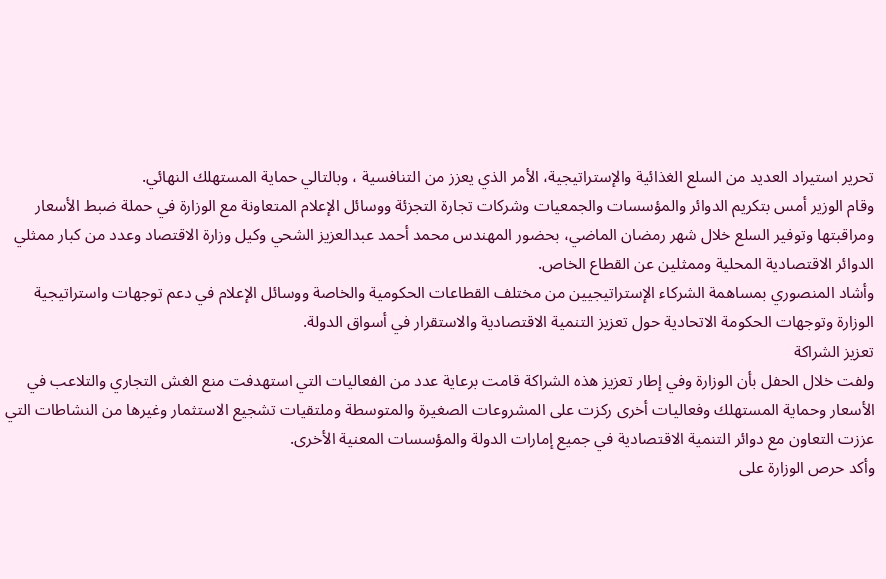تحرير استيراد العديد من السلع الغذائية والإستراتيجية، الأمر الذي يعزز من التنافسية ، وبالتالي حماية المستهلك النهائي.
وقام الوزير أمس بتكريم الدوائر والمؤسسات والجمعيات وشركات تجارة التجزئة ووسائل الإعلام المتعاونة مع الوزارة في حملة ضبط الأسعار ومراقبتها وتوفير السلع خلال شهر رمضان الماضي، بحضور المهندس محمد أحمد عبدالعزيز الشحي وكيل وزارة الاقتصاد وعدد من كبار ممثلي الدوائر الاقتصادية المحلية وممثلين عن القطاع الخاص.
وأشاد المنصوري بمساهمة الشركاء الإستراتيجيين من مختلف القطاعات الحكومية والخاصة ووسائل الإعلام في دعم توجهات واستراتيجية الوزارة وتوجهات الحكومة الاتحادية حول تعزيز التنمية الاقتصادية والاستقرار في أسواق الدولة.
تعزيز الشراكة
ولفت خلال الحفل بأن الوزارة وفي إطار تعزيز هذه الشراكة قامت برعاية عدد من الفعاليات التي استهدفت منع الغش التجاري والتلاعب في الأسعار وحماية المستهلك وفعاليات أخرى ركزت على المشروعات الصغيرة والمتوسطة وملتقيات تشجيع الاستثمار وغيرها من النشاطات التي عززت التعاون مع دوائر التنمية الاقتصادية في جميع إمارات الدولة والمؤسسات المعنية الأخرى.
وأكد حرص الوزارة على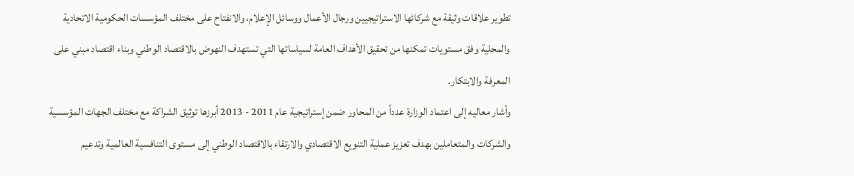تطوير علاقات وثيقة مع شركائها الاستراتيجيين ورجال الأعمال ووسائل الإعلام، والانفتاح على مختلف المؤسسات الحكومية الاتحادية والمحلية وفق مستويات تمكنها من تحقيق الأهداف العامة لسياساتها التي تستهدف النهوض بالاقتصاد الوطني وبناء اقتصاد مبني على المعرفة والابتكار.
وأشار معاليه إلى اعتماد الوزارة عدداً من المحاور ضمن إستراتيجية عام 2011 - 2013 أبرزها توثيق الشراكة مع مختلف الجهات المؤسسية والشركات والمتعاملين بهدف تعزيز عملية التنويع الاقتصادي والارتقاء بالاقتصاد الوطني إلى مستوى التنافسية العالمية وتدعيم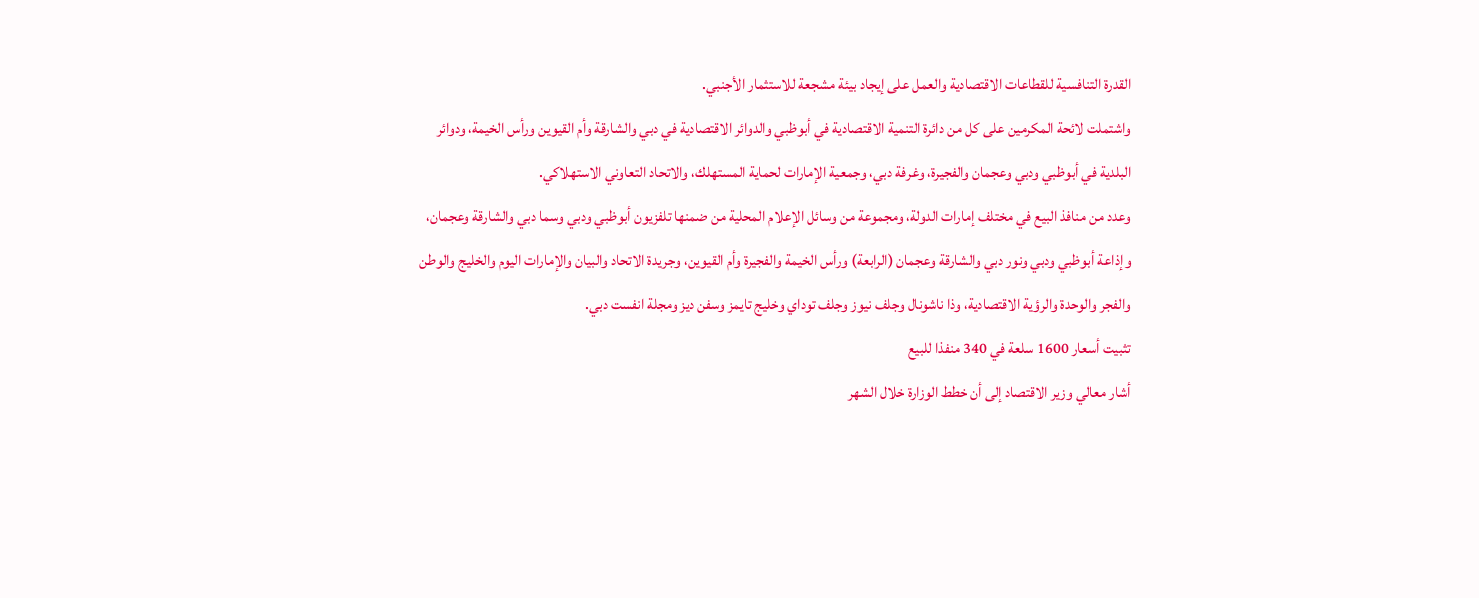القدرة التنافسية للقطاعات الاقتصادية والعمل على إيجاد بيئة مشجعة للاستثمار الأجنبي.
واشتملت لائحة المكرمين على كل من دائرة التنمية الاقتصادية في أبوظبي والدوائر الاقتصادية في دبي والشارقة وأم القيوين ورأس الخيمة، ودوائر البلدية في أبوظبي ودبي وعجمان والفجيرة، وغرفة دبي، وجمعية الإمارات لحماية المستهلك، والاتحاد التعاوني الاستهلاكي.
وعدد من منافذ البيع في مختلف إمارات الدولة، ومجموعة من وسائل الإعلام المحلية من ضمنها تلفزيون أبوظبي ودبي وسما دبي والشارقة وعجمان، وإذاعة أبوظبي ودبي ونور دبي والشارقة وعجمان (الرابعة) ورأس الخيمة والفجيرة وأم القيوين، وجريدة الاتحاد والبيان والإمارات اليوم والخليج والوطن والفجر والوحدة والرؤية الاقتصادية، وذا ناشونال وجلف نيوز وجلف توداي وخليج تايمز وسفن ديز ومجلة انفست دبي.
تثبيت أسعار 1600 سلعة في 340 منفذا للبيع
أشار معالي وزير الاقتصاد إلى أن خطط الوزارة خلال الشهر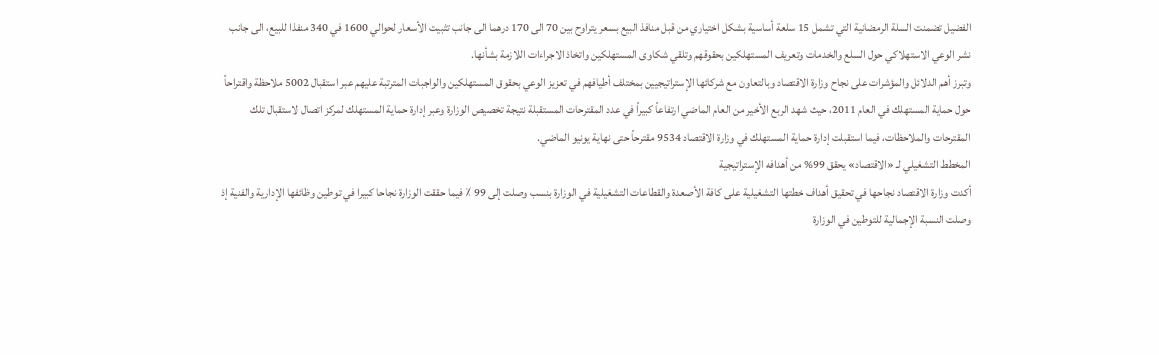الفضيل تضمنت السلة الرمضانية التي تشمل 15 سلعة أساسية بشكل اختياري من قبل منافذ البيع بسعر يتراوح بين 70 الى 170 درهما الى جانب تثبيت الأسعار لحوالي 1600 في 340 منفذا للبيع، الى جانب نشر الوعي الاستهلاكي حول السلع والخدمات وتعريف المستهلكين بحقوقهم وتلقي شكاوى المستهلكين واتخاذ الاجراءات اللازمة بشأنها.
وتبرز أهم الدلائل والمؤشرات على نجاح وزارة الاقتصاد وبالتعاون مع شركائها الإستراتيجيين بمختلف أطيافهم في تعزيز الوعي بحقوق المستهلكين والواجبات المترتبة عليهم عبر استقبال 5002 ملاحظة واقتراحاً حول حماية المستهلك في العام 2011، حيث شهد الربع الأخير من العام الماضي ارتفاعاً كبيراً في عدد المقترحات المستقبلة نتيجة تخصيص الوزارة وعبر إدارة حماية المستهلك لمركز اتصال لاستقبال تلك المقترحات والملاحظات، فيما استقبلت إدارة حماية المستهلك في وزارة الاقتصاد 9534 مقترحاً حتى نهاية يونيو الماضي.
المخطط التشغيلي لـ «الاقتصاد» يحقق 99% من أهدافه الإستراتيجية
أكدت وزارة الاقتصاد نجاحها في تحقيق أهداف خطتها التشغيلية على كافة الأصعدة والقطاعات التشغيلية في الوزارة بنسب وصلت إلى 99 ٪ فيما حققت الوزارة نجاحا كبيرا في توطين وظائفها الإدارية والفنية إذ وصلت النسبة الإجمالية للتوطين في الوزارة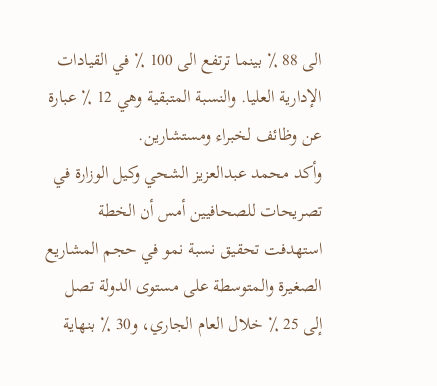الى 88 ٪ بينما ترتفع الى 100 ٪ في القيادات الإدارية العليا. والنسبة المتبقية وهي 12 ٪ عبارة عن وظائف لخبراء ومستشارين.
وأكد محمد عبدالعزيز الشحي وكيل الوزارة في تصريحات للصحافيين أمس أن الخطة استهدفت تحقيق نسبة نمو في حجم المشاريع الصغيرة والمتوسطة على مستوى الدولة تصل إلى 25 ٪ خلال العام الجاري، و30 ٪ بنهاية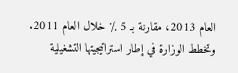العام 2013، مقارنة بـ 5 ٪ خلال العام 2011. وتخطط الوزارة في إطار استراتيجيتها التشغيلية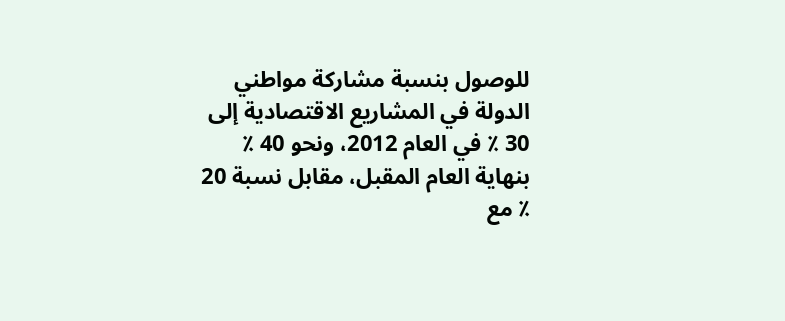للوصول بنسبة مشاركة مواطني الدولة في المشاريع الاقتصادية إلى 30 ٪ في العام 2012، ونحو 40 ٪ بنهاية العام المقبل، مقابل نسبة 20 ٪ مع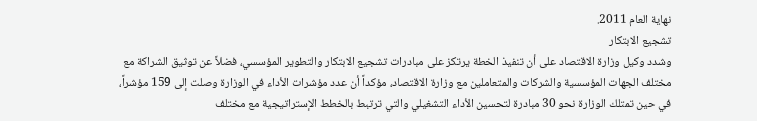نهاية العام 2011.
تشجيع الابتكار
وشدد وكيل وزارة الاقتصاد على أن تنفيذ الخطة يرتكز على مبادرات تشجيع الابتكار والتطوير المؤسسي، فضلاً عن توثيق الشراكة مع مختلف الجهات المؤسسية والشركات والمتعاملين مع وزارة الاقتصاد، مؤكداً أن عدد مؤشرات الأداء في الوزارة وصلت إلى 159 مؤشراً، في حين تمتلك الوزارة نحو 30 مبادرة لتحسين الأداء التشغيلي والتي ترتبط بالخطط الإستراتيجية مع مختلف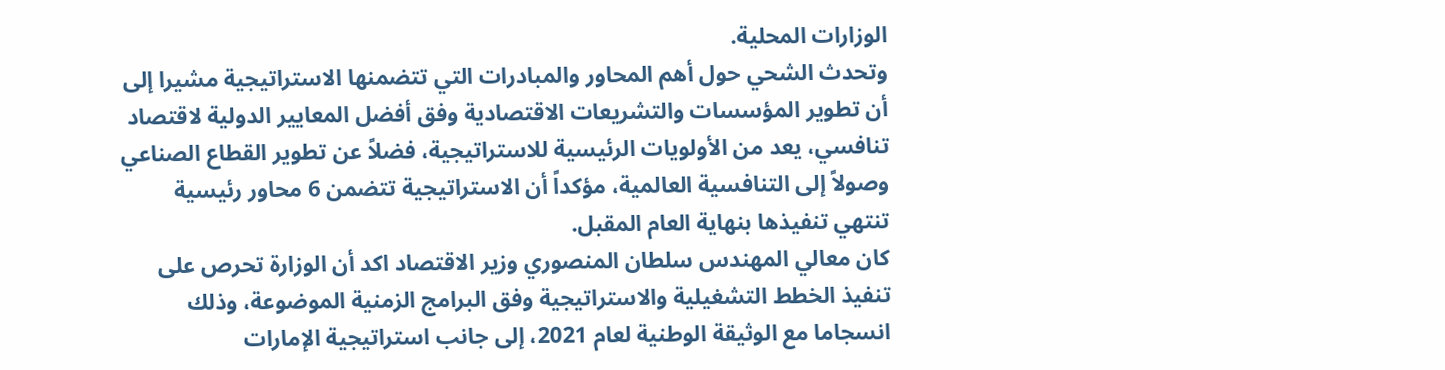الوزارات المحلية.
وتحدث الشحي حول أهم المحاور والمبادرات التي تتضمنها الاستراتيجية مشيرا إلى أن تطوير المؤسسات والتشريعات الاقتصادية وفق أفضل المعايير الدولية لاقتصاد تنافسي، يعد من الأولويات الرئيسية للاستراتيجية، فضلاً عن تطوير القطاع الصناعي وصولاً إلى التنافسية العالمية، مؤكداً أن الاستراتيجية تتضمن 6 محاور رئيسية تنتهي تنفيذها بنهاية العام المقبل.
كان معالي المهندس سلطان المنصوري وزير الاقتصاد اكد أن الوزارة تحرص على تنفيذ الخطط التشغيلية والاستراتيجية وفق البرامج الزمنية الموضوعة، وذلك انسجاما مع الوثيقة الوطنية لعام 2021، إلى جانب استراتيجية الإمارات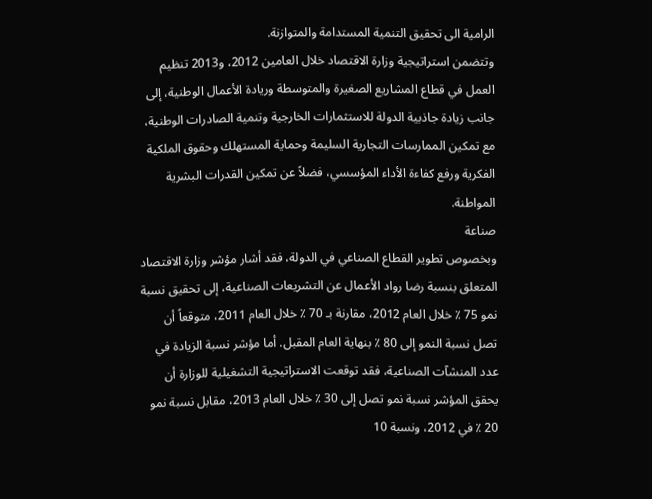الرامية الى تحقيق التنمية المستدامة والمتوازنة.
وتتضمن استراتيجية وزارة الاقتصاد خلال العامين 2012، و2013 تنظيم العمل في قطاع المشاريع الصغيرة والمتوسطة وريادة الأعمال الوطنية، إلى جانب زيادة جاذبية الدولة للاستثمارات الخارجية وتنمية الصادرات الوطنية، مع تمكين الممارسات التجارية السليمة وحماية المستهلك وحقوق الملكية الفكرية ورفع كفاءة الأداء المؤسسي، فضلاً عن تمكين القدرات البشرية المواطنة.
صناعة
وبخصوص تطوير القطاع الصناعي في الدولة، فقد أشار مؤشر وزارة الاقتصاد المتعلق بنسبة رضا رواد الأعمال عن التشريعات الصناعية، إلى تحقيق نسبة نمو 75 ٪ خلال العام 2012، مقارنة بـ 70 ٪ خلال العام 2011، متوقعاً أن تصل نسبة النمو إلى 80 ٪ بنهاية العام المقبل. أما مؤشر نسبة الزيادة في عدد المنشآت الصناعية، فقد توقعت الاستراتيجية التشغيلية للوزارة أن يحقق المؤشر نسبة نمو تصل إلى 30 ٪ خلال العام 2013، مقابل نسبة نمو 20 ٪ في 2012، ونسبة 10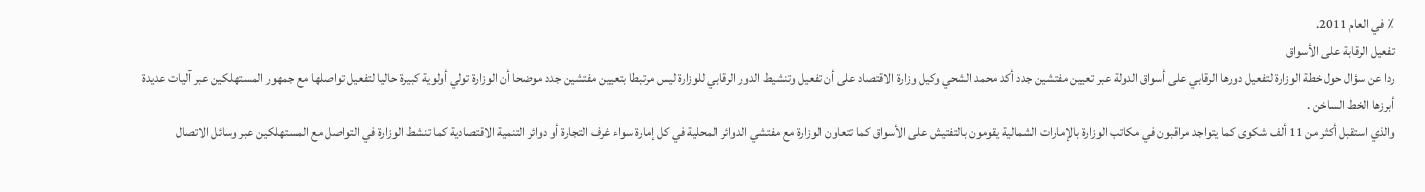٪ في العام 2011.
تفعيل الرقابة على الأسواق
ردا عن سؤال حول خطة الوزارة لتفعيل دورها الرقابي على أسواق الدولة عبر تعيين مفتشين جدد أكد محمد الشحي وكيل وزارة الاقتصاد على أن تفعيل وتنشيط الدور الرقابي للوزارة ليس مرتبطا بتعيين مفتشين جدد موضحا أن الوزارة تولي أولوية كبيرة حاليا لتفعيل تواصلها مع جمهور المستهلكين عبر آليات عديدة أبرزها الخط الساخن .
والذي استقبل أكثر من 11 ألف شكوى كما يتواجد مراقبون في مكاتب الوزارة بالإمارات الشمالية يقومون بالتفتيش على الأسواق كما تتعاون الوزارة مع مفتشي الدوائر المحلية في كل إمارة سواء غرف التجارة أو دوائر التنمية الاقتصادية كما تنشط الوزارة في التواصل مع المستهلكين عبر وسائل الاتصال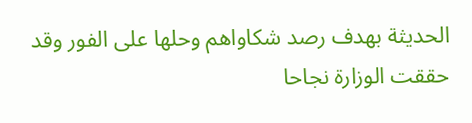الحديثة بهدف رصد شكاواهم وحلها على الفور وقد حققت الوزارة نجاحا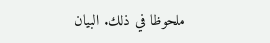ملحوظا في ذلك. البيان